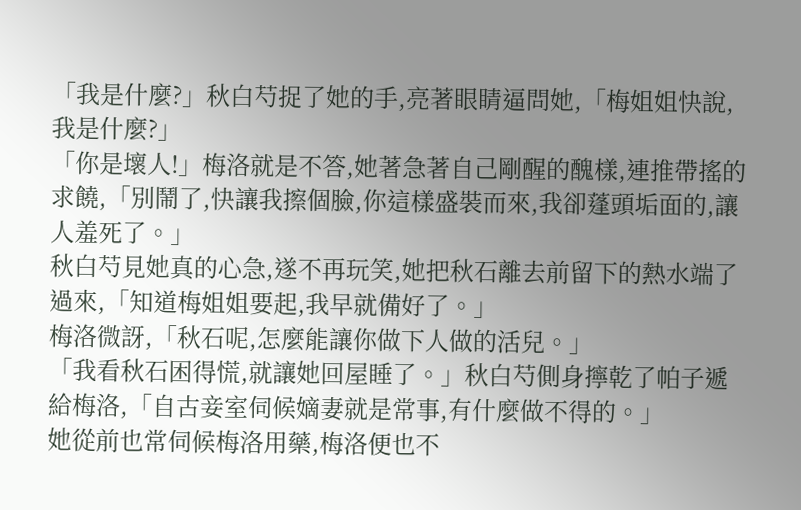「我是什麼?」秋白芍捉了她的手,亮著眼睛逼問她,「梅姐姐快說,我是什麼?」
「你是壞人!」梅洛就是不答,她著急著自己剛醒的醜樣,連推帶搖的求饒,「別鬧了,快讓我擦個臉,你這樣盛裝而來,我卻蓬頭垢面的,讓人羞死了。」
秋白芍見她真的心急,遂不再玩笑,她把秋石離去前留下的熱水端了過來,「知道梅姐姐要起,我早就備好了。」
梅洛微訝,「秋石呢,怎麼能讓你做下人做的活兒。」
「我看秋石困得慌,就讓她回屋睡了。」秋白芍側身擰乾了帕子遞給梅洛,「自古妾室伺候嫡妻就是常事,有什麼做不得的。」
她從前也常伺候梅洛用藥,梅洛便也不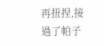再扭捏,接過了帕子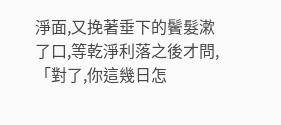淨面,又挽著垂下的鬢髮漱了口,等乾淨利落之後才問,「對了,你這幾日怎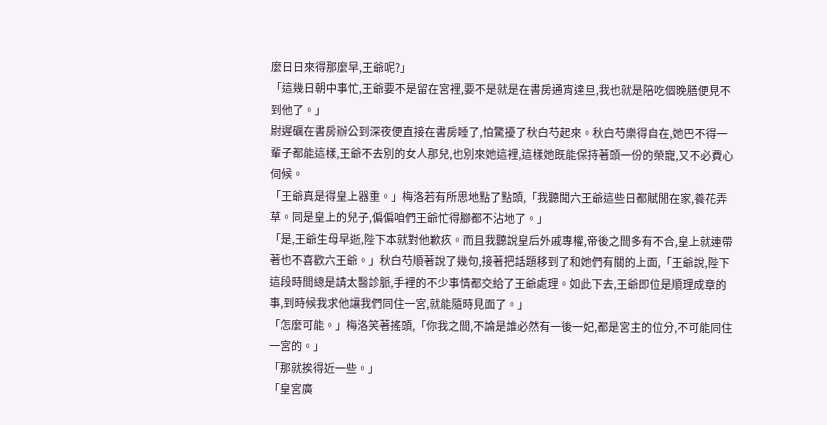麼日日來得那麼早,王爺呢?」
「這幾日朝中事忙,王爺要不是留在宮裡,要不是就是在書房通宵達旦,我也就是陪吃個晚膳便見不到他了。」
尉遲礪在書房辦公到深夜便直接在書房睡了,怕驚擾了秋白芍起來。秋白芍樂得自在,她巴不得一輩子都能這樣,王爺不去別的女人那兒,也別來她這裡,這樣她既能保持著頭一份的榮寵,又不必費心伺候。
「王爺真是得皇上器重。」梅洛若有所思地點了點頭,「我聽聞六王爺這些日都賦閒在家,養花弄草。同是皇上的兒子,偏偏咱們王爺忙得腳都不沾地了。」
「是,王爺生母早逝,陛下本就對他歉疚。而且我聽說皇后外戚專權,帝後之間多有不合,皇上就連帶著也不喜歡六王爺。」秋白芍順著說了幾句,接著把話題移到了和她們有關的上面,「王爺說,陛下這段時間總是請太醫診脈,手裡的不少事情都交給了王爺處理。如此下去,王爺即位是順理成章的事,到時候我求他讓我們同住一宮,就能隨時見面了。」
「怎麼可能。」梅洛笑著搖頭,「你我之間,不論是誰必然有一後一妃,都是宮主的位分,不可能同住一宮的。」
「那就挨得近一些。」
「皇宮廣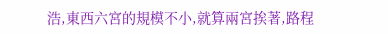浩,東西六宮的規模不小,就算兩宮挨著,路程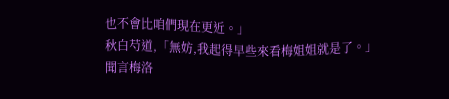也不會比咱們現在更近。」
秋白芍道,「無妨,我起得早些來看梅姐姐就是了。」
聞言梅洛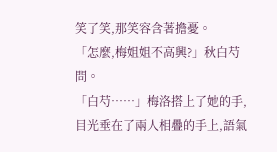笑了笑,那笑容含著擔憂。
「怎麼,梅姐姐不高興?」秋白芍問。
「白芍……」梅洛搭上了她的手,目光垂在了兩人相疊的手上,語氣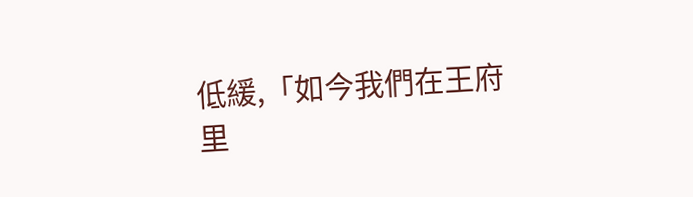低緩,「如今我們在王府里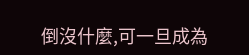倒沒什麼,可一旦成為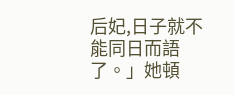后妃,日子就不能同日而語了。」她頓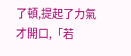了頓,提起了力氣才開口,「若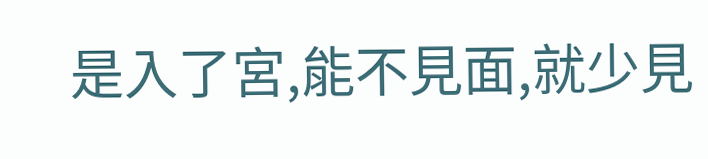是入了宮,能不見面,就少見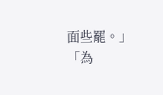面些罷。」
「為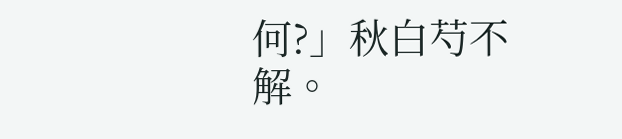何?」秋白芍不解。